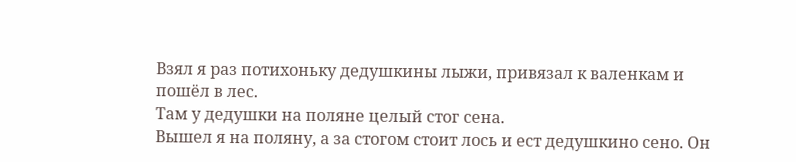Взял я раз потихоньку дедушкины лыжи, привязал к валенкам и пошёл в лес.
Там у дедушки на поляне целый стог сена.
Вышел я на поляну, а за стогом стоит лось и ест дедушкино сено. Он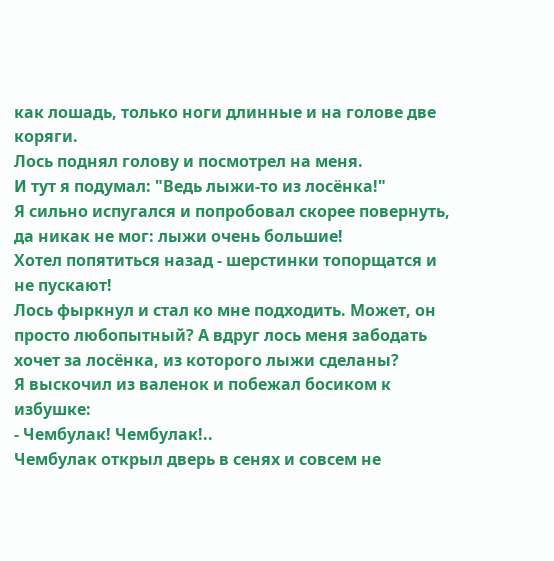как лошадь, только ноги длинные и на голове две коряги.
Лось поднял голову и посмотрел на меня.
И тут я подумал: "Ведь лыжи-то из лосёнка!"
Я сильно испугался и попробовал скорее повернуть, да никак не мог: лыжи очень большие!
Хотел попятиться назад - шерстинки топорщатся и не пускают!
Лось фыркнул и стал ко мне подходить. Может, он просто любопытный? А вдруг лось меня забодать хочет за лосёнка, из которого лыжи сделаны?
Я выскочил из валенок и побежал босиком к избушке:
- Чембулак! Чембулак!..
Чембулак открыл дверь в сенях и совсем не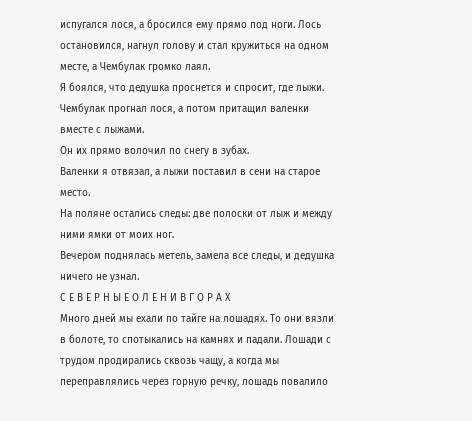испугался лося, а бросился ему прямо под ноги. Лось остановился, нагнул голову и стал кружиться на одном месте, а Чембулак громко лаял.
Я боялся, что дедушка проснется и спросит, где лыжи.
Чембулак прогнал лося, а потом притащил валенки вместе с лыжами.
Он их прямо волочил по снегу в зубах.
Валенки я отвязал, а лыжи поставил в сени на старое место.
На поляне остались следы: две полоски от лыж и между ними ямки от моих ног.
Вечером поднялась метель, замела все следы, и дедушка ничего не узнал.
С Е В Е Р Н Ы Е О Л Е Н И В Г О Р А Х
Много дней мы ехали по тайге на лошадях. То они вязли в болоте, то спотыкались на камнях и падали. Лошади с трудом продирались сквозь чащу, а когда мы переправлялись через горную речку, лошадь повалило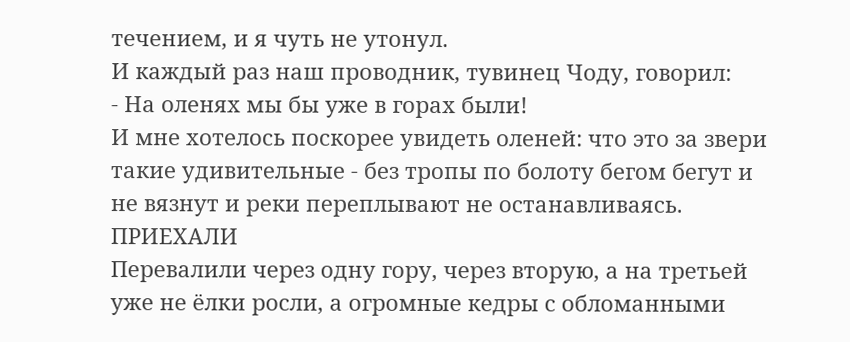течением, и я чуть не утонул.
И каждый раз наш проводник, тувинец Чоду, говорил:
- На оленях мы бы уже в горах были!
И мне хотелось поскорее увидеть оленей: что это за звери такие удивительные - без тропы по болоту бегом бегут и не вязнут и реки переплывают не останавливаясь.
ПРИЕХАЛИ
Перевалили через одну гору, через вторую, а на третьей уже не ёлки росли, а огромные кедры с обломанными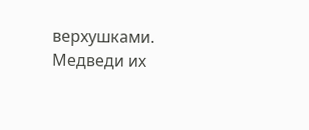верхушками. Медведи их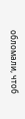обломали, чтоб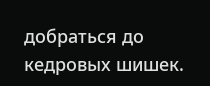добраться до кедровых шишек.